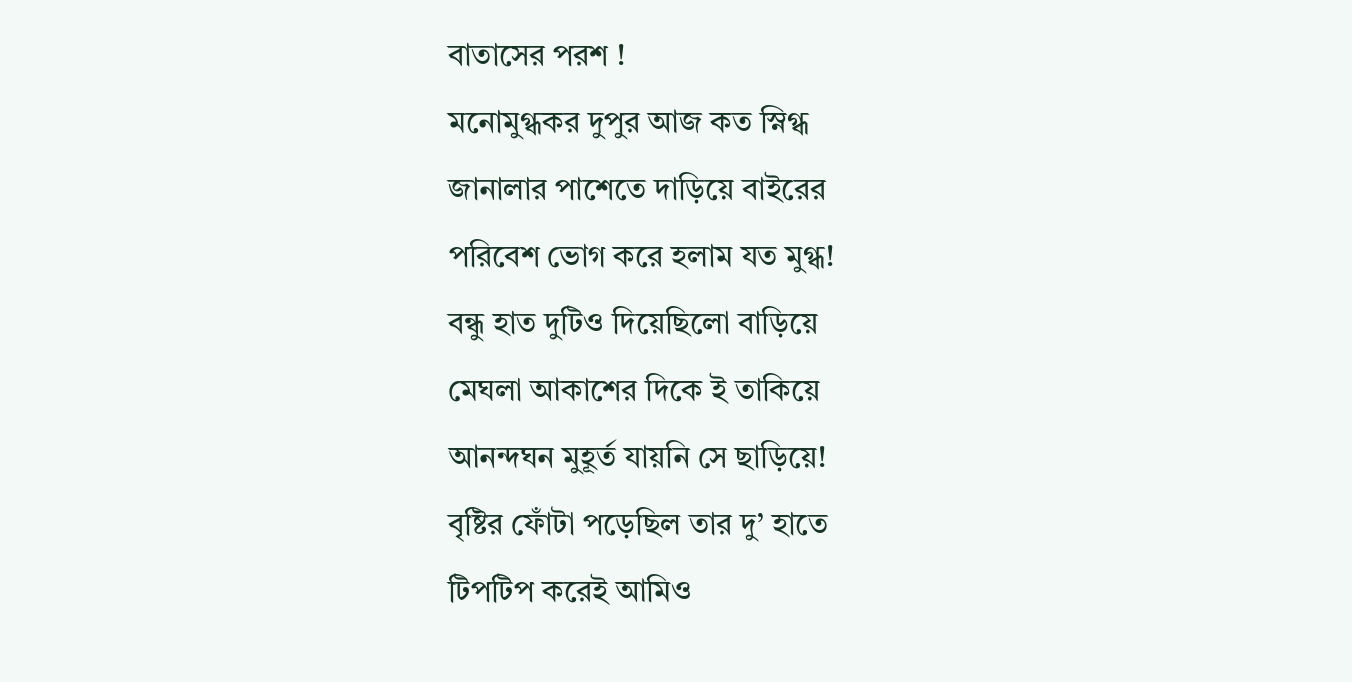বাতাসের পরশ !
মনোমুগ্ধকর দুপুর আজ কত স্নিগ্ধ
জানালার পাশেতে দাড়িয়ে বাইরের
পরিবেশ ভোগ করে হলাম যত মুগ্ধ!
বন্ধু হাত দুটিও দিয়েছিলো বাড়িয়ে
মেঘলা আকাশের দিকে ই তাকিয়ে
আনন্দঘন মুহূর্ত যায়নি সে ছাড়িয়ে!
বৃষ্টির ফোঁটা পড়েছিল তার দু’ হাতে
টিপটিপ করেই আমিও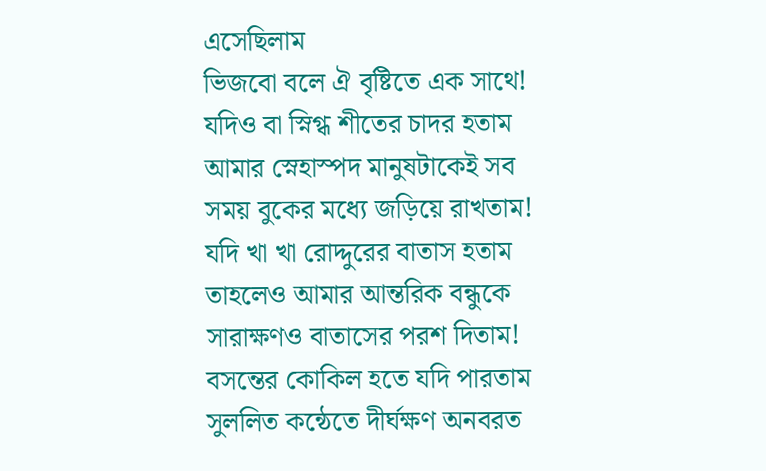এসেছিলাম
ভিজবো বলে ঐ বৃষ্টিতে এক সাথে!
যদিও বা স্নিগ্ধ শীতের চাদর হতাম
আমার স্নেহাস্পদ মানুষটাকেই সব
সময় বুকের মধ্যে জড়িয়ে রাখতাম!
যদি খা খা রোদ্দুরের বাতাস হতাম
তাহলেও আমার আন্তরিক বন্ধুকে
সারাক্ষণও বাতাসের পরশ দিতাম!
বসন্তের কোকিল হতে যদি পারতাম
সুললিত কন্ঠেতে দীর্ঘক্ষণ অনবরত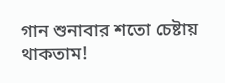গান শুনাবার শতো চেষ্টায় থাকতাম!